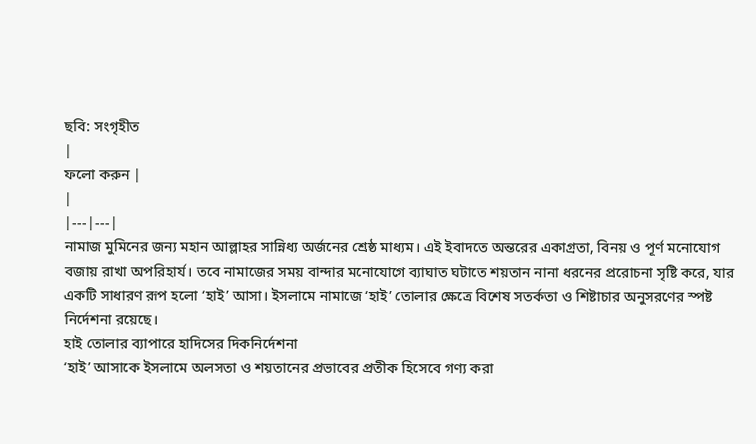ছবি: সংগৃহীত
|
ফলো করুন |
|
|---|---|
নামাজ মুমিনের জন্য মহান আল্লাহর সান্নিধ্য অর্জনের শ্রেষ্ঠ মাধ্যম। এই ইবাদতে অন্তরের একাগ্রতা, বিনয় ও পূর্ণ মনোযোগ বজায় রাখা অপরিহার্য। তবে নামাজের সময় বান্দার মনোযোগে ব্যাঘাত ঘটাতে শয়তান নানা ধরনের প্ররোচনা সৃষ্টি করে, যার একটি সাধারণ রূপ হলো ‘হাই’ আসা। ইসলামে নামাজে ‘হাই’ তোলার ক্ষেত্রে বিশেষ সতর্কতা ও শিষ্টাচার অনুসরণের স্পষ্ট নির্দেশনা রয়েছে।
হাই তোলার ব্যাপারে হাদিসের দিকনির্দেশনা
‘হাই’ আসাকে ইসলামে অলসতা ও শয়তানের প্রভাবের প্রতীক হিসেবে গণ্য করা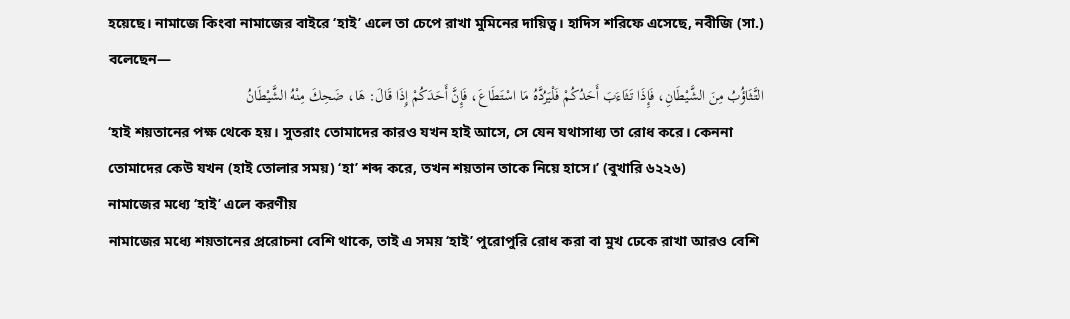হয়েছে। নামাজে কিংবা নামাজের বাইরে ‘হাই’ এলে তা চেপে রাখা মুমিনের দায়িত্ব। হাদিস শরিফে এসেছে, নবীজি (সা.) বলেছেন—
التَّثَاؤُبُ مِنَ الشَّيْطَانِ، فَإِذَا تَثَاءَبَ أَحَدُكُمْ فَلْيَرُدَّهُ مَا اسْتَطَاعَ، فَإِنَّ أَحَدَكُمْ إِذَا قَالَ: هَا، ضَحِكَ مِنْهُ الشَّيْطَانُ
‘হাই শয়তানের পক্ষ থেকে হয়। সুতরাং তোমাদের কারও যখন হাই আসে, সে যেন যথাসাধ্য তা রোধ করে। কেননা তোমাদের কেউ যখন (হাই তোলার সময়) ‘হা’ শব্দ করে, তখন শয়তান তাকে নিয়ে হাসে।’ (বুখারি ৬২২৬)
নামাজের মধ্যে ‘হাই’ এলে করণীয়
নামাজের মধ্যে শয়তানের প্ররোচনা বেশি থাকে, তাই এ সময় ‘হাই’ পুরোপুরি রোধ করা বা মুখ ঢেকে রাখা আরও বেশি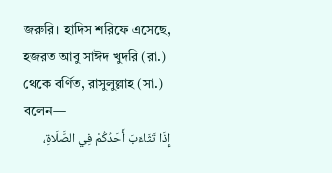জরুরি। হাদিস শরিফে এসেছে, হজরত আবু সাঈদ খুদরি (রা.) থেকে বর্ণিত, রাসুলুল্লাহ (সা.) বলেন—
إِذَا تَثَاءَبَ أَحَدُكُمْ فِي الصَّلَاةِ،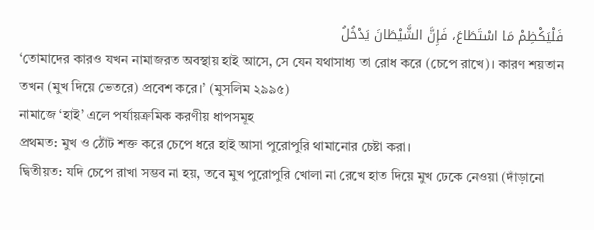فَلْيَكْظِمْ مَا اسْتَطَاعَ، فَإِنَّ الشَّيْطَانَ يَدْخُلُ
‘তোমাদের কারও যখন নামাজরত অবস্থায় হাই আসে, সে যেন যথাসাধ্য তা রোধ করে (চেপে রাখে)। কারণ শয়তান তখন (মুখ দিয়ে ভেতরে) প্রবেশ করে।’ (মুসলিম ২৯৯৫)
নামাজে ‘হাই’ এলে পর্যায়ক্রমিক করণীয় ধাপসমূহ
প্রথমত: মুখ ও ঠোঁট শক্ত করে চেপে ধরে হাই আসা পুরোপুরি থামানোর চেষ্টা করা।
দ্বিতীয়ত: যদি চেপে রাখা সম্ভব না হয়, তবে মুখ পুরোপুরি খোলা না রেখে হাত দিয়ে মুখ ঢেকে নেওয়া (দাঁড়ানো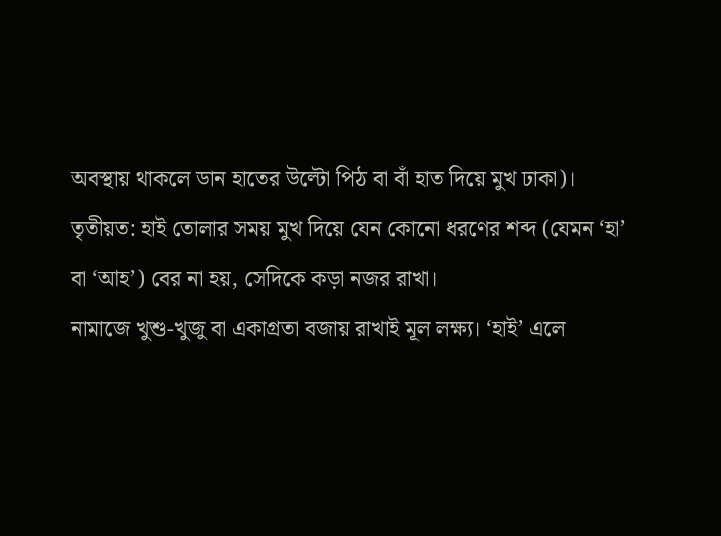অবস্থায় থাকলে ডান হাতের উল্টো পিঠ বা বাঁ হাত দিয়ে মুখ ঢাকা)।
তৃতীয়ত: হাই তোলার সময় মুখ দিয়ে যেন কোনো ধরণের শব্দ (যেমন ‘হা’ বা ‘আহ’) বের না হয়, সেদিকে কড়া নজর রাখা।
নামাজে খুশু-খুজু বা একাগ্রতা বজায় রাখাই মূল লক্ষ্য। ‘হাই’ এলে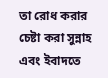তা রোধ করার চেষ্টা করা সুন্নাহ এবং ইবাদতে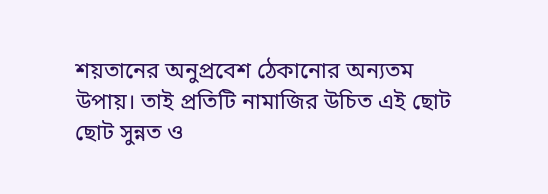শয়তানের অনুপ্রবেশ ঠেকানোর অন্যতম উপায়। তাই প্রতিটি নামাজির উচিত এই ছোট ছোট সুন্নত ও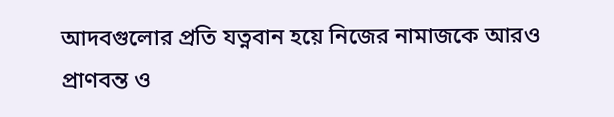আদবগুলোর প্রতি যত্নবান হয়ে নিজের নামাজকে আরও প্রাণবন্ত ও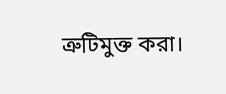ত্রুটিমুক্ত করা।